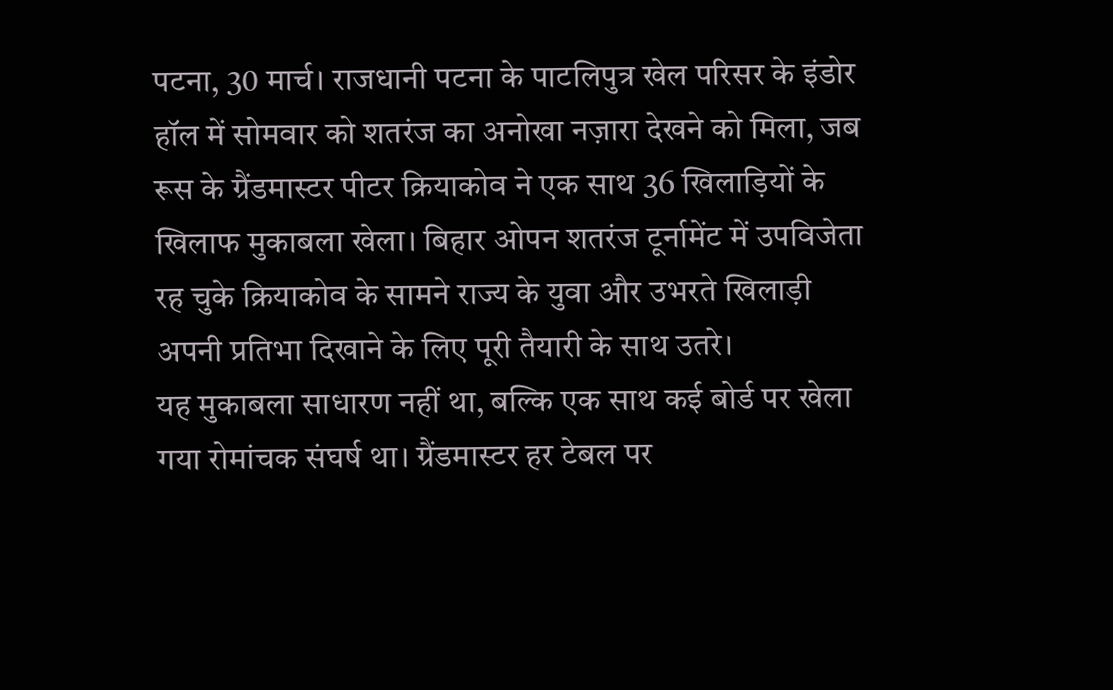पटना, 30 मार्च। राजधानी पटना के पाटलिपुत्र खेल परिसर के इंडोर हॉल में सोमवार को शतरंज का अनोखा नज़ारा देखने को मिला, जब रूस के ग्रैंडमास्टर पीटर क्रियाकोव ने एक साथ 36 खिलाड़ियों के खिलाफ मुकाबला खेला। बिहार ओपन शतरंज टूर्नामेंट में उपविजेता रह चुके क्रियाकोव के सामने राज्य के युवा और उभरते खिलाड़ी अपनी प्रतिभा दिखाने के लिए पूरी तैयारी के साथ उतरे।
यह मुकाबला साधारण नहीं था, बल्कि एक साथ कई बोर्ड पर खेला गया रोमांचक संघर्ष था। ग्रैंडमास्टर हर टेबल पर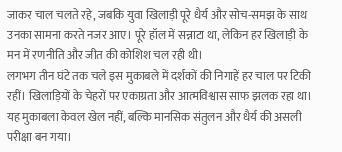जाकर चाल चलते रहे, जबकि युवा खिलाड़ी पूरे धैर्य और सोच-समझ के साथ उनका सामना करते नजर आए। पूरे हॉल में सन्नाटा था, लेकिन हर खिलाड़ी के मन में रणनीति और जीत की कोशिश चल रही थी।
लगभग तीन घंटे तक चले इस मुकाबले में दर्शकों की निगाहें हर चाल पर टिकी रहीं। खिलाड़ियों के चेहरों पर एकाग्रता और आत्मविश्वास साफ झलक रहा था। यह मुकाबला केवल खेल नहीं, बल्कि मानसिक संतुलन और धैर्य की असली परीक्षा बन गया।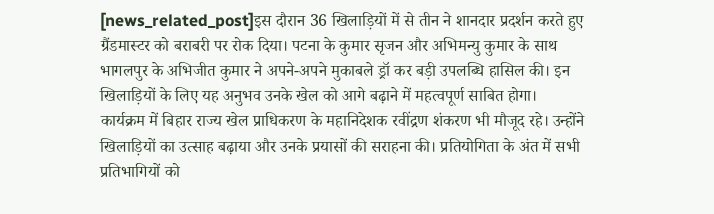[news_related_post]इस दौरान 36 खिलाड़ियों में से तीन ने शानदार प्रदर्शन करते हुए ग्रैंडमास्टर को बराबरी पर रोक दिया। पटना के कुमार सृजन और अभिमन्यु कुमार के साथ भागलपुर के अभिजीत कुमार ने अपने-अपने मुकाबले ड्रॉ कर बड़ी उपलब्धि हासिल की। इन खिलाड़ियों के लिए यह अनुभव उनके खेल को आगे बढ़ाने में महत्वपूर्ण साबित होगा।
कार्यक्रम में बिहार राज्य खेल प्राधिकरण के महानिदेशक रवींद्रण शंकरण भी मौजूद रहे। उन्होंने खिलाड़ियों का उत्साह बढ़ाया और उनके प्रयासों की सराहना की। प्रतियोगिता के अंत में सभी प्रतिभागियों को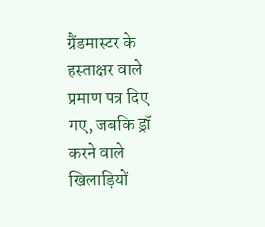ग्रैंडमास्टर के हस्ताक्षर वाले प्रमाण पत्र दिए गए, जबकि ड्रॉ करने वाले खिलाड़ियों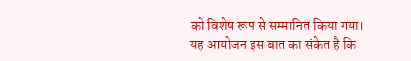को विशेष रूप से सम्मानित किया गया।
यह आयोजन इस बात का संकेत है कि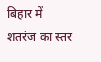बिहार में शतरंज का स्तर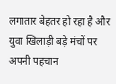लगातार बेहतर हो रहा है और युवा खिलाड़ी बड़े मंचों पर अपनी पहचान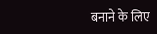बनाने के लिए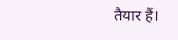तैयार हैं।